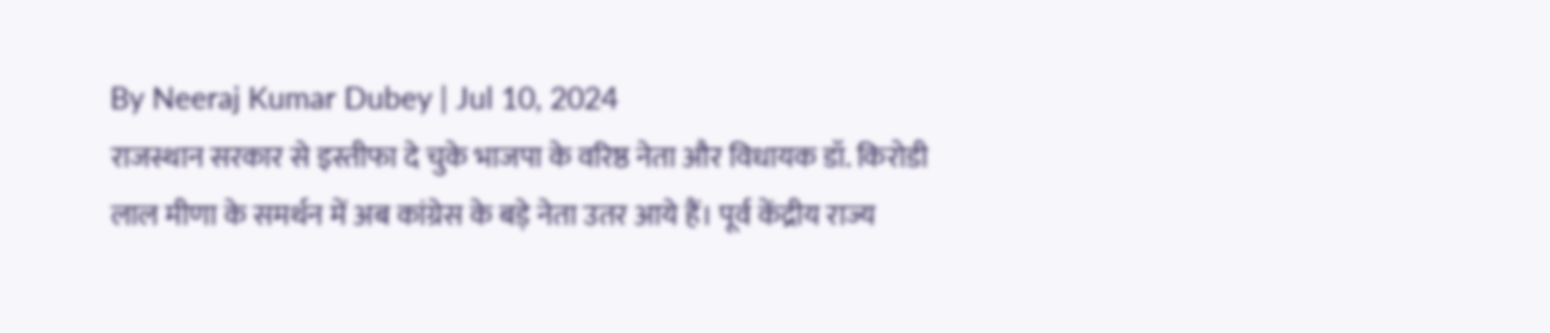By Neeraj Kumar Dubey | Jul 10, 2024
राजस्थान सरकार से इस्तीफा दे चुके भाजपा के वरिष्ठ नेता और विधायक डॉ. किरोडी लाल मीणा के समर्थन में अब कांग्रेस के बड़े नेता उतर आये हैं। पूर्व केंद्रीय राज्य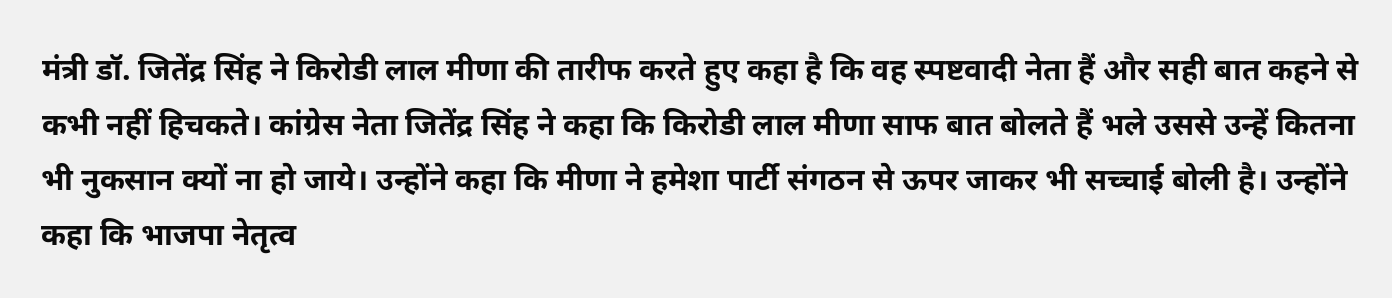मंत्री डॉ. जितेंद्र सिंह ने किरोडी लाल मीणा की तारीफ करते हुए कहा है कि वह स्पष्टवादी नेता हैं और सही बात कहने से कभी नहीं हिचकते। कांग्रेस नेता जितेंद्र सिंह ने कहा कि किरोडी लाल मीणा साफ बात बोलते हैं भले उससे उन्हें कितना भी नुकसान क्यों ना हो जाये। उन्होंने कहा कि मीणा ने हमेशा पार्टी संगठन से ऊपर जाकर भी सच्चाई बोली है। उन्होंने कहा कि भाजपा नेतृत्व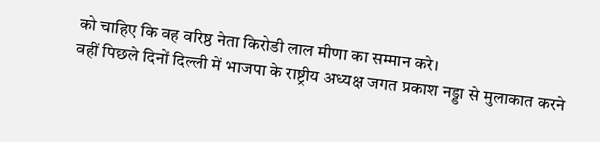को चाहिए कि वह वरिष्ठ नेता किरोडी लाल मीणा का सम्मान करे।
वहीं पिछले दिनों दिल्ली में भाजपा के राष्ट्रीय अध्यक्ष जगत प्रकाश नड्डा से मुलाकात करने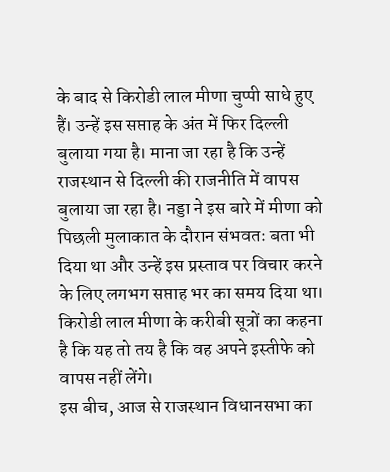के बाद से किरोडी लाल मीणा चुप्पी साधे हुए हैं। उन्हें इस सप्ताह के अंत में फिर दिल्ली बुलाया गया है। माना जा रहा है कि उन्हें राजस्थान से दिल्ली की राजनीति में वापस बुलाया जा रहा है। नड्डा ने इस बारे में मीणा को पिछली मुलाकात के दौरान संभवतः बता भी दिया था और उन्हें इस प्रस्ताव पर विचार करने के लिए लगभग सप्ताह भर का समय दिया था। किरोडी लाल मीणा के करीबी सूत्रों का कहना है कि यह तो तय है कि वह अपने इस्तीफे को वापस नहीं लेंगे।
इस बीच, आज से राजस्थान विधानसभा का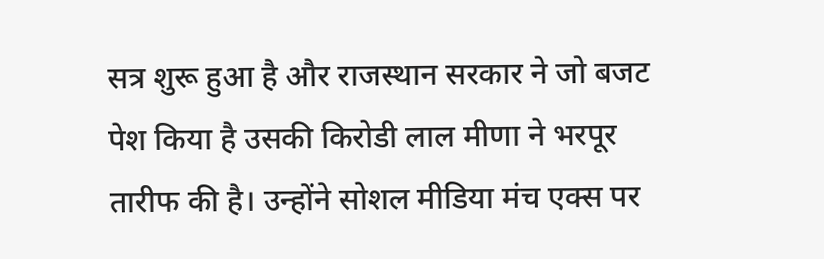सत्र शुरू हुआ है और राजस्थान सरकार ने जो बजट पेश किया है उसकी किरोडी लाल मीणा ने भरपूर तारीफ की है। उन्होंने सोशल मीडिया मंच एक्स पर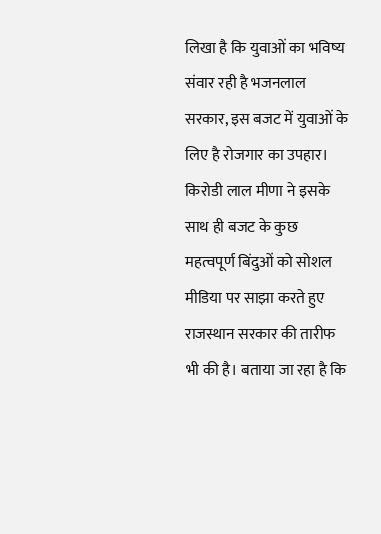लिखा है कि युवाओं का भविष्य संवार रही है भजनलाल सरकार, इस बजट में युवाओं के लिए है रोजगार का उपहार। किरोडी लाल मीणा ने इसके साथ ही बजट के कुछ महत्वपूर्ण बिंदुओं को सोशल मीडिया पर साझा करते हुए राजस्थान सरकार की तारीफ भी की है। बताया जा रहा है कि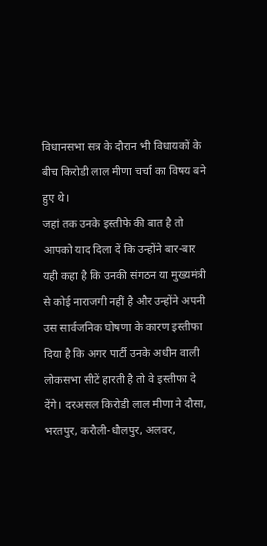विधानसभा सत्र के दौरान भी विधायकों के बीच किरोडी लाल मीणा चर्चा का विषय बने हुए थे।
जहां तक उनके इस्तीफे की बात है तो आपको याद दिला दें कि उन्होंने बार-बार यही कहा है कि उनकी संगठन या मुख्यमंत्री से कोई नाराजगी नहीं है और उन्होंने अपनी उस सार्वजनिक घोषणा के कारण इस्तीफा दिया है कि अगर पार्टी उनके अधीन वाली लोकसभा सीटें हारती है तो वे इस्तीफा दे देंगे। दरअसल किरोडी लाल मीणा ने दौसा, भरतपुर, करौली-धौलपुर, अलवर,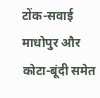टोंक-सवाई माधोपुर और कोटा-बूंदी समेत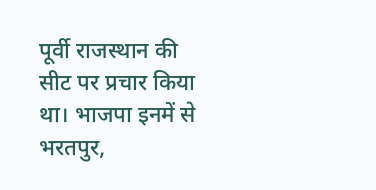पूर्वी राजस्थान की सीट पर प्रचार किया था। भाजपा इनमें से भरतपुर,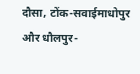दौसा, टोंक-सवाईमाधोपुर और धौलपुर-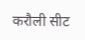करौली सीट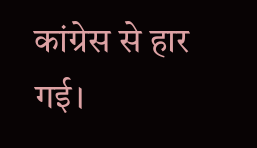कांग्रेस से हार गई।